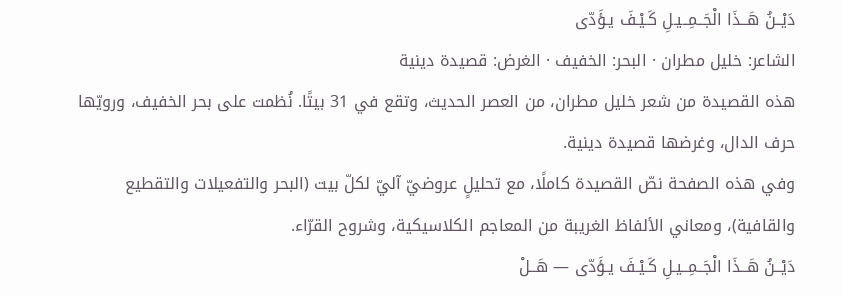دَيْــنُ هَــذَا الْجَــمِــيـلِ كَـيْـفَ يـؤَدّى
الشاعر: خليل مطران · البحر: الخفيف · الغرض: قصيدة دينية
هذه القصيدة من شعر خليل مطران، من العصر الحديث، وتقع في 31 بيتًا. نُظمت على بحر الخفيف، ورويّها حرف الدال، وغرضها قصيدة دينية.
وفي هذه الصفحة نصّ القصيدة كاملًا، مع تحليلٍ عروضيّ آليّ لكلّ بيت (البحر والتفعيلات والتقطيع والقافية)، ومعاني الألفاظ الغريبة من المعاجم الكلاسيكية، وشروح القرّاء.
دَيْــنُ هَــذَا الْجَــمِــيـلِ كَـيْـفَ يـؤَدّى — هَــلْ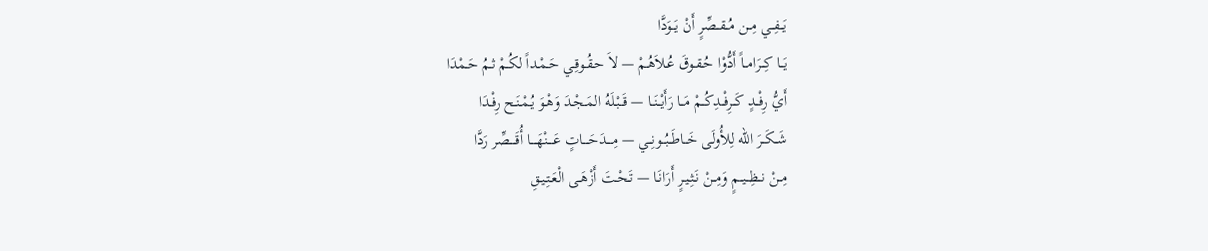يَــفِــي مِــن مُــقــصِّرٍ أَنْ يَــوَدَّا
يَــا كِــرَامــاً أَدُّوْا حُـقـوقَ عُـلاَهُـمْ — لاَ حـقُـوقِـي حَـمْـداً لكُـمْ ثـمُ حَـمْدَا
أَيُّ رِفْــدٍ كَــرِفْــدِكُــمْ مَــا رَأَيْــنَــا — قَــبْـلَهُ المَـجْـدَ وَهْـوَ يُـمْـنَـح رِفْـدَا
شَــكَــرَ الله لِلأُولَى خَــاطَــبُــونِــي — مِــــدَحَــــاتٍ عَــــنْهَــــا أُقَــــصِّر رَدَّا
مِــنْ نــظِــيــمٍ وَمِــنْ نَـثِـيـرٍ أَرَانَـا — تَـحْـتَ أَزْهَـى الْعَـتِـيـقِ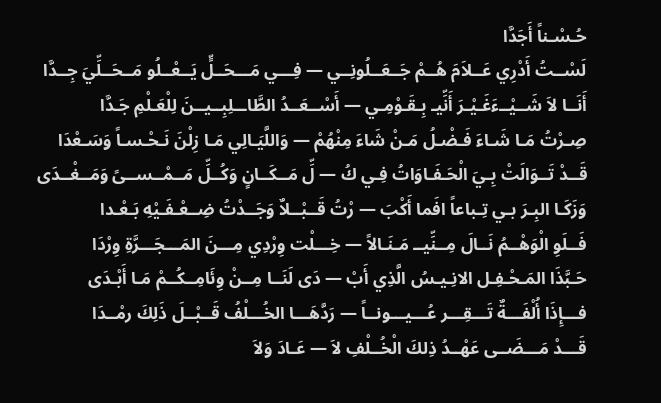حُـسْـناً أَجَدَّا
لَسْــتُ أَدْرِي عَــلاَمَ هُــمْ جَــعَــلُونِــي — فِـــي مَـــحَــلٍّ يَــعْــلُو مَــحَــلِّيَ جِــدَّا
أَنَــا لاَ شَــيْــءَغَـيْـرَ أَنِّيـ بِـقَـوْمِـي — أَسْــعَــدُ الطَّاــلِبِــيــنَ لِلْعَـلْمِ جَـدَّا
صِـرْتُ مَـا شَـاءَ فَـضْـلُ مَـنْ شَاءَ مِنْهُمْ — وَاللَّيَـالِي مَـا زِلْنَ نَـحْـسـاً وَسَـعْدَا
قَــدْ تَــوَالَتْ بِـيَ الْحَـفَـاوَاتُ فِـي كُ — لِّ مَــكَــانٍ وَكُــلِّ مَــمْــســىً وَمَــغْــدَى
وَزَكَـا البِـرَ بـي تِـباعاً افَما أَكْبَ — رْتُ قَــبْــلاٌ وَجَــدْتُ ضِــعْـفَـيْهِ بَـعْـدا
فَــلَوِ الْوَهْــمُ نَــالَ مِــنِّيــ مَـنَـالاً — خِـــلْت وِرْدِي مِـــنَ المَـــجَـــرَّةِ وِرْدَا
حَـبَّذَا المَـحْـفِـل الانِـيـسُ الَّذِي أَبْ — دَى لَنَــا مِــنْ وِئَامِــكُــمْ مَـا أَبْـدَى
فـــإِذَا أُلْفَـــةٌ تَـــقِـــر عُـــيـــونــاً — رَدَّهَـــا الخُـــلْفُ قَــبْــلَ ذَلِكَ رمْــدَا
قَـــدْ مَـــضَــى عَهْــدُ ذِلكَ الْخُــلْفِ لاَ — عَـادَ وَلاَ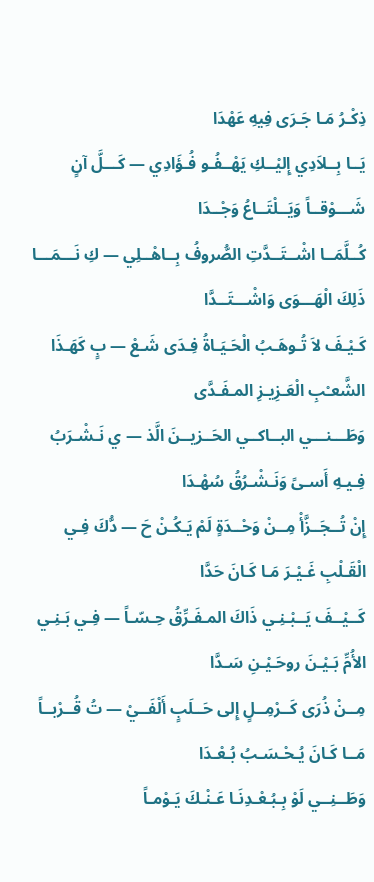ذِكْـرُ مَـا جَـرَى فِيهِ عَهْدَا
يَــا بِــلاَدِي إِليْــكِ يَهْــفُـو فُـؤَادِي — كَـــلَّ آنٍ شَـــوْقــاً وَيَــلْتَــاعُ وَجْــدَا
كُــلَّمَــا اشْــتَــدَّتِ الصُّروفُ بِــاهْــلِي — كِ نَـــمَـــا ذَلِكَ الْهَـــوَى وَاشْـــتَــدَّا
كَـيْـفَ لاَ تُـوهَـبُ الْحَـيَـاةُ فِـدَى شَـعْ — بٍ كَهَـذَا الشَّعـْبِ الْعَـزِيـزِ المـفَـدَّى
وَطَـــنـــي البــاكــي الحَــزيــنَ الَّذ — ي نَـشْـرَبُ فِـيـهِ أَسـىً وَنَـشْـرُقُ سُهْـدَا
إِنْ تُــجَــزَّأْ مِــنْ وَحْــدَةٍ لَمْ يَـكُـنْ حَ — دُّكَ فِـي الْقَـلْبِ غَـيْـرَ مَـا كَـانَ حَدَّا
كَــيْــفَ يَــبْـنِـي ذَاكَ المـفَـرِّقُ حِـسّـاً — فِـي بَـنِـي الأُمِّ بَـيْـنَ روحَـيْـنِ سَـدَّا
مِــنْ ذُرَى كَــرْمِــلٍ إِلى حَــلَبٍ أَلْفَــيْ — تُ قُــرْبــاً مَــا كَـانَ يُـحْـسَـبُ بُـعْـدَا
وَطَــنِــي لَوْ بِـبُـعْـدِنَـا عَـنْـكَ يَـوْمـاً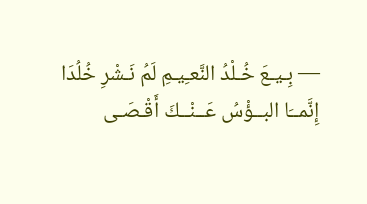— بِـيـعَ خُـلْدُ النَّعـِيـمِ لَمُ نَـشْرِ خُلُدَا
إِنَّمــَا البــؤْسُ عَــنْــكَ أَقْـصَـى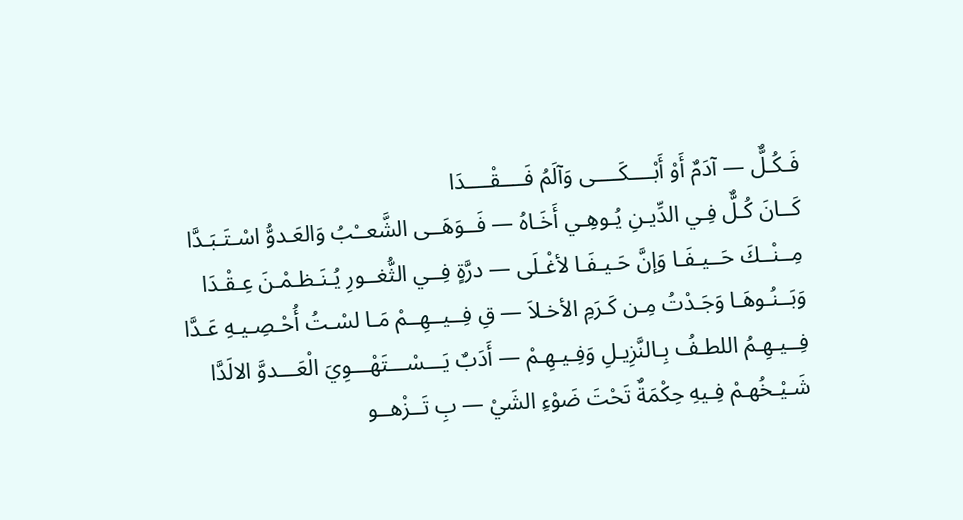فَـكُـلٌّ — آدَمٌ أَوْ أَبْــــكَــــى وَآلَمُ فَــــقْــــدَا
كَــانَ كُـلٌّ فِـي الدِّيـنِ يُـوهِـي أَخَـاهُ — فَــوَهَــى الشَّعــْبُ وَالعَـدوُّ اسْـتَـبَـدَّا
مِــنْــكَ حَــيـفَـا وَإنَّ حَـيـفَـا لأغْـلَى — درَّةٍ فِــي الثُّغــورِ يُـنَـظـمْـنَ عِـقْـدَا
وَبَــنُـوهَـا وَجَـدْتُ مِـن كَـرَمِ الأخـلاَ — قِ فِــيــهِــمْ مَـا لسْـتُ أُحْـصِـيـهِ عَـدَّا
فِــيـهِـمُ اللطـفُ بِـالنَّزِيـلِ وَفِـيـهِـمْ — أَدَبٌ يَـــسْـــتَهْـــوِيَ الْعَـــدوَّ الالَدَّا
شَـيْـخُهـمْ فِـيهِ حِكْمَةٌ تَحْتَ ضَوْءِ الشَيْ — بِ تَــزْهــو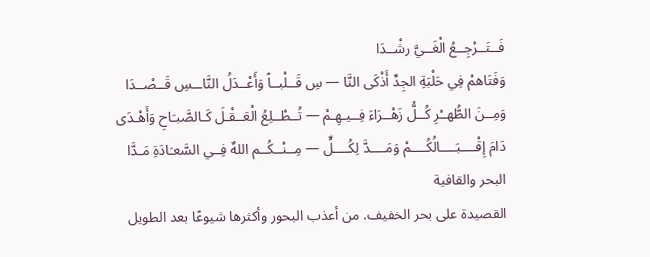فَــتَــرْجِــعُ الْغَــيَّ رشْــدَا
وَفَتَاهمْ فِي حَلْبَةِ الجِدِّ أَذْكَى النَّا — سِ قَــلْبــاً وَأَعْــدَلُ النَّاــسِ قَــصْــدَا
وَمِــنَ الطُّهــْرِ كُــلُّ زَهْــرَاءَ فِــيـهِـمْ — تُــطْــلِعُ الْعَــقْـلَ كَـالصَّبـَاحِ وَأَهْـدَى
دَامَ إِقْــــبَــــالُكُــــمْ وَمَــــدَّ لِكُــــلٍّ — مِــنْــكُــم اللهٌ فِــي السَّعـَادَةِ مَـدَّا
البحر والقافية
القصيدة على بحر الخفيف. من أعذب البحور وأكثرها شيوعًا بعد الطويل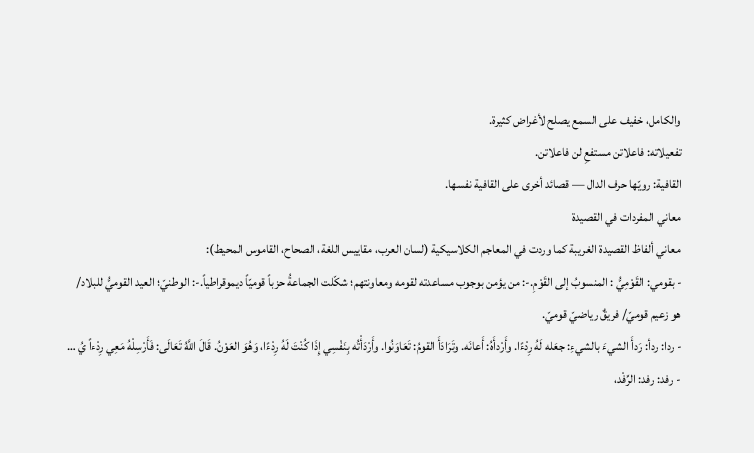والكامل، خفيف على السمع يصلح لأغراض كثيرة.
تفعيلاته: فاعلاتن مستفعِ لن فاعلاتن.
القافية: رويّها حرف الدال — قصائد أخرى على القافية نفسها.
معاني المفردات في القصيدة
معاني ألفاظ القصيدة الغريبة كما وردت في المعاجم الكلاسيكية (لسان العرب، مقاييس اللغة، الصحاح، القاموس المحيط):
- بقومي: القَوْمِيُّ : المنسوبُ إلى القَوْمِ.-: من يؤمن بوجوب مساعدته لقومه ومعاونتهم؛ شكّلت الجماعةُ حزباً قوميّاً ديموقراطياً.-: الوطنيّ؛ العيد القوميُّ للبلاد/ هو زعيم قوميّ/ فريقٌ رياضيّ قوميّ.
- ردا: ردأ: رَدأَ الشيءَ بالشيءِ: جعَله لَهُ رِدْءًا. وأَرْدأَهُ: أَعانَه. وتَرَادَأَ القومُ: تَعَاوَنُوا. وأَرْدَأْتُه بِنَفْسِي إِذَا كُنْتَ لَهُ رِدْءًا، وَهُوَ العَوْنُ. قَالَ اللَّهُ تَعَالَى: فَأَرْسِلْهُ مَعِي رِدْءاً يُ …
- رفد: رفد: الرِّفْد،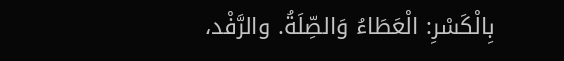بِالْكَسْرِ: الْعَطَاءُ وَالصِّلَةُ. والرَّفْد،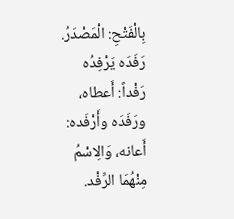بِالْفَتْحِ: الْمَصْدَرُ. رَفَدَه يَرْفِدُه رَفْداً: أَعطاه، ورَفَدَه وأَرْفَده: أَعانه، وَالِاسْمُ مِنْهُمَا الرِّفْد.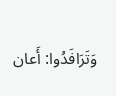وَتَرَافَدُوا: أَعان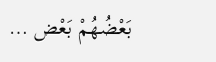بَعْضُهُمْ بَعْض …